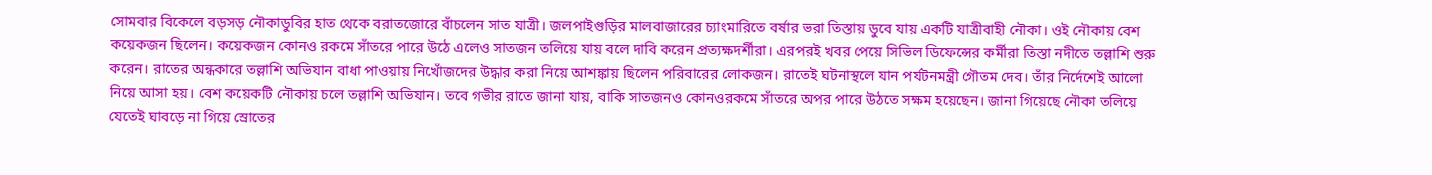সোমবার বিকেলে বড়সড় নৌকাডুবির হাত থেকে বরাতজোরে বাঁচলেন সাত যাত্রী। জলপাইগুড়ির মালবাজারের চ্যাংমারিতে বর্ষার ভরা তিস্তায় ডুবে যায় একটি যাত্রীবাহী নৌকা। ওই নৌকায় বেশ কয়েকজন ছিলেন। কয়েকজন কোনও রকমে সাঁতরে পারে উঠে এলেও সাতজন তলিয়ে যায় বলে দাবি করেন প্রত্যক্ষদর্শীরা। এরপরই খবর পেয়ে সিভিল ডিফেন্সের কর্মীরা তিস্তা নদীতে তল্লাশি শুরু করেন। রাতের অন্ধকারে তল্লাশি অভিযান বাধা পাওয়ায় নিখোঁজদের উদ্ধার করা নিয়ে আশঙ্কায় ছিলেন পরিবারের লোকজন। রাতেই ঘটনাস্থলে যান পর্যটনমন্ত্রী গৌতম দেব। তাঁর নির্দেশেই আলো নিয়ে আসা হয়। বেশ কয়েকটি নৌকায় চলে তল্লাশি অভিযান। তবে গভীর রাতে জানা যায়, বাকি সাতজনও কোনওরকমে সাঁতরে অপর পারে উঠতে সক্ষম হয়েছেন। জানা গিয়েছে নৌকা তলিয়ে যেতেই ঘাবড়ে না গিয়ে স্রোতের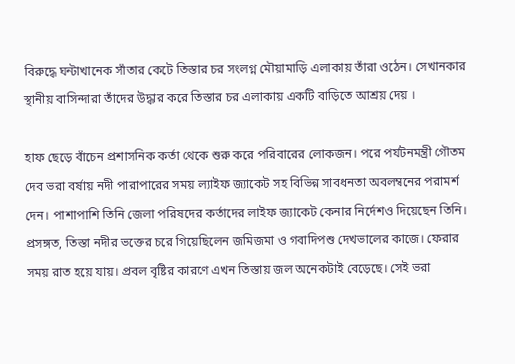বিরুদ্ধে ঘন্টাখানেক সাঁতার কেটে তিস্তার চর সংলগ্ন মৌয়ামাড়ি এলাকায় তাঁরা ওঠেন। সেখানকার স্থানীয় বাসিন্দারা তাঁদের উদ্ধার করে তিস্তার চর এলাকায় একটি বাড়িতে আশ্রয় দেয় ।

হাফ ছেড়ে বাঁচেন প্রশাসনিক কর্তা থেকে শুরু করে পরিবারের লোকজন। পরে পর্যটনমন্ত্রী গৌতম দেব ভরা বর্ষায় নদী পারাপারের সময় ল্যাইফ জ্যাকেট সহ বিভিন্ন সাবধনতা অবলম্বনের পরামর্শ দেন। পাশাপাশি তিনি জেলা পরিষদের কর্তাদের লাইফ জ্যাকেট কেনার নির্দেশও দিয়েছেন তিনি। প্রসঙ্গত, তিস্তা নদীর ভক্তের চরে গিয়েছিলেন জমিজমা ও গবাদিপশু দেখভালের কাজে। ফেরার সময় রাত হয়ে যায়। প্রবল বৃষ্টির কারণে এখন তিস্তায় জল অনেকটাই বেড়েছে। সেই ভরা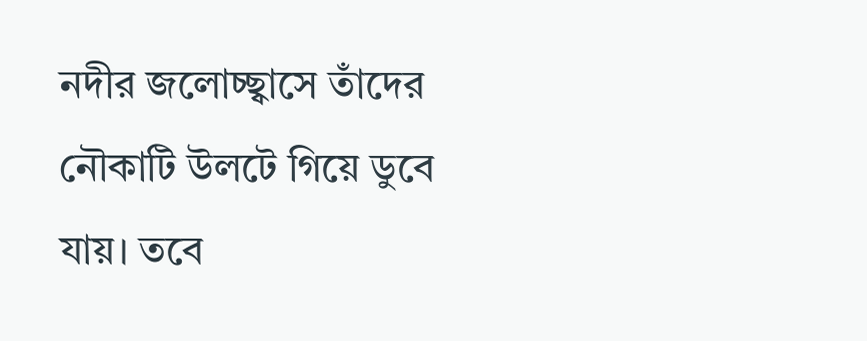নদীর জলোচ্ছ্বাসে তাঁদের নৌকাটি উলটে গিয়ে ডুবে যায়। তবে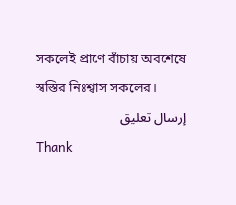সকলেই প্রাণে বাঁচায় অবশেষে স্বস্তির নিঃশ্বাস সকলের।
إرسال تعليق
Thank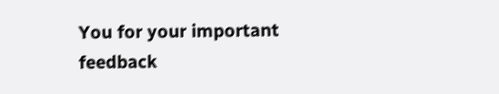You for your important feedback